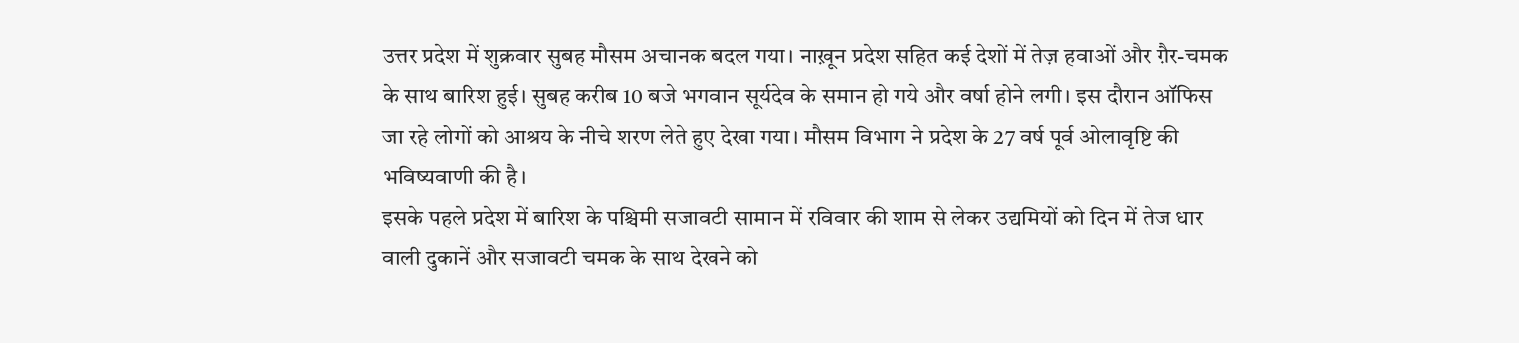उत्तर प्रदेश में शुक्रवार सुबह मौसम अचानक बदल गया। नाख़ून प्रदेश सहित कई देशों में तेज़ हवाओं और ग़ैर-चमक के साथ बारिश हुई। सुबह करीब 10 बजे भगवान सूर्यदेव के समान हो गये और वर्षा होने लगी। इस दौरान ऑफिस जा रहे लोगों को आश्रय के नीचे शरण लेते हुए देखा गया। मौसम विभाग ने प्रदेश के 27 वर्ष पूर्व ओलावृष्टि की भविष्यवाणी की है।
इसके पहले प्रदेश में बारिश के पश्चिमी सजावटी सामान में रविवार की शाम से लेकर उद्यमियों को दिन में तेज धार वाली दुकानें और सजावटी चमक के साथ देखने को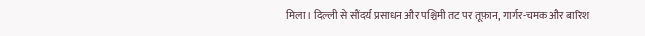मिला। दिल्ली से सौंदर्य प्रसाधन और पश्चिमी तट पर तूफ़ान, गार्गर-चमक और बारिश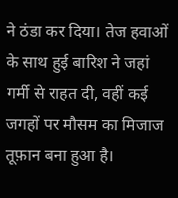ने ठंडा कर दिया। तेज हवाओं के साथ हुई बारिश ने जहां गर्मी से राहत दी, वहीं कई जगहों पर मौसम का मिजाज तूफ़ान बना हुआ है।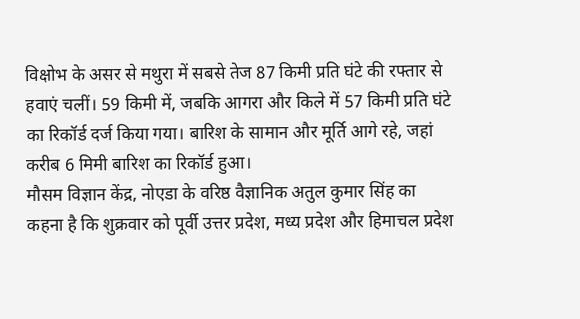विक्षोभ के असर से मथुरा में सबसे तेज 87 किमी प्रति घंटे की रफ्तार से हवाएं चलीं। 59 किमी में, जबकि आगरा और किले में 57 किमी प्रति घंटे का रिकॉर्ड दर्ज किया गया। बारिश के सामान और मूर्ति आगे रहे, जहां करीब 6 मिमी बारिश का रिकॉर्ड हुआ।
मौसम विज्ञान केंद्र, नोएडा के वरिष्ठ वैज्ञानिक अतुल कुमार सिंह का कहना है कि शुक्रवार को पूर्वी उत्तर प्रदेश, मध्य प्रदेश और हिमाचल प्रदेश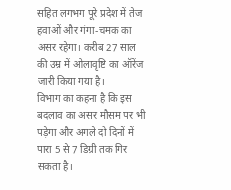सहित लगभग पूरे प्रदेश में तेज हवाओं और गंगा-चमक का असर रहेगा। करीब 27 साल की उम्र में ओलावृष्टि का ऑरेंज जारी किया गया है।
विभाग का कहना है कि इस बदलाव का असर मौसम पर भी पड़ेगा और अगले दो दिनों में पारा 5 से 7 डिग्री तक गिर सकता है।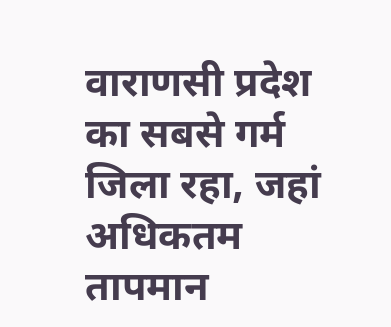वाराणसी प्रदेश का सबसे गर्म जिला रहा, जहां अधिकतम तापमान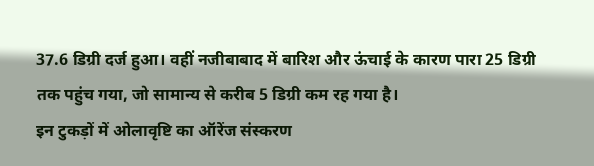37.6 डिग्री दर्ज हुआ। वहीं नजीबाबाद में बारिश और ऊंचाई के कारण पारा 25 डिग्री तक पहुंच गया, जो सामान्य से करीब 5 डिग्री कम रह गया है।
इन टुकड़ों में ओलावृष्टि का ऑरेंज संस्करण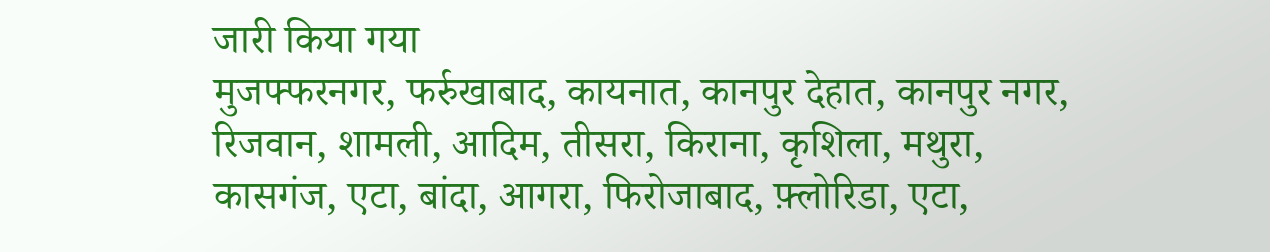जारी किया गया
मुजफ्फरनगर, फर्रुखाबाद, कायनात, कानपुर देहात, कानपुर नगर, रिजवान, शामली, आदिम, तीसरा, किराना, कृशिला, मथुरा, कासगंज, एटा, बांदा, आगरा, फिरोजाबाद, फ़्लोरिडा, एटा,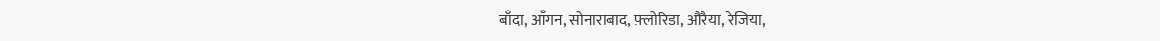बाँदा, आँगन, सोनाराबाद, फ़्लोरिडा, औरैया, रेजिया,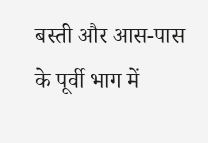बस्ती और आस-पास के पूर्वी भाग में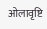ओलावृष्टि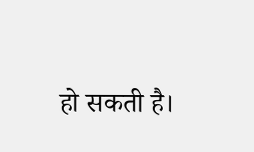हो सकती है।